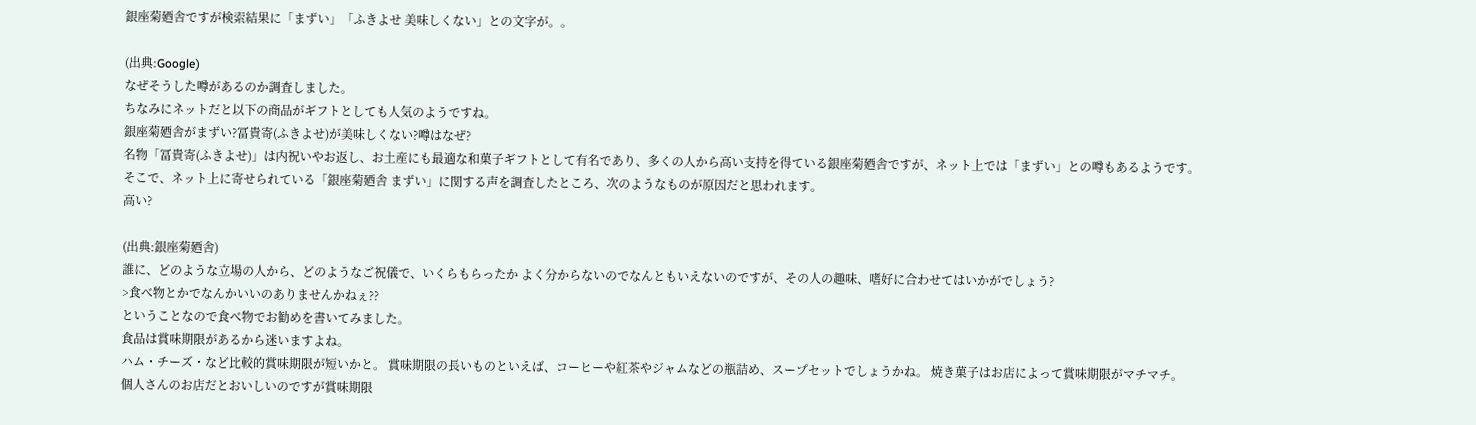銀座菊廼舎ですが検索結果に「まずい」「ふきよせ 美味しくない」との文字が。。

(出典:Google)
なぜそうした噂があるのか調査しました。
ちなみにネットだと以下の商品がギフトとしても人気のようですね。
銀座菊廼舎がまずい?冨貴寄(ふきよせ)が美味しくない?噂はなぜ?
名物「冨貴寄(ふきよせ)」は内祝いやお返し、お土産にも最適な和菓子ギフトとして有名であり、多くの人から高い支持を得ている銀座菊廼舎ですが、ネット上では「まずい」との噂もあるようです。
そこで、ネット上に寄せられている「銀座菊廼舎 まずい」に関する声を調査したところ、次のようなものが原因だと思われます。
高い?

(出典:銀座菊廼舎)
誰に、どのような立場の人から、どのようなご祝儀で、いくらもらったか よく分からないのでなんともいえないのですが、その人の趣味、嗜好に合わせてはいかがでしょう?
>食べ物とかでなんかいいのありませんかねぇ??
ということなので食べ物でお勧めを書いてみました。
食品は賞味期限があるから迷いますよね。
ハム・チーズ・など比較的賞味期限が短いかと。 賞味期限の長いものといえば、コーヒーや紅茶やジャムなどの瓶詰め、スープセットでしょうかね。 焼き菓子はお店によって賞味期限がマチマチ。
個人さんのお店だとおいしいのですが賞味期限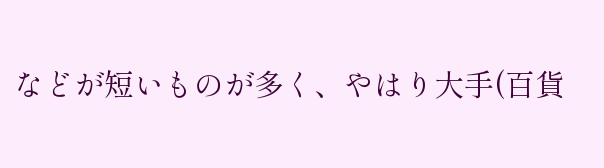などが短いものが多く、やはり大手(百貨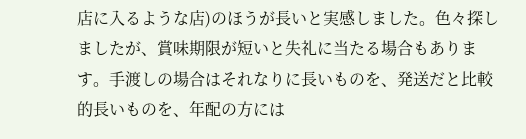店に入るような店)のほうが長いと実感しました。色々探しましたが、賞味期限が短いと失礼に当たる場合もあります。手渡しの場合はそれなりに長いものを、発送だと比較的長いものを、年配の方には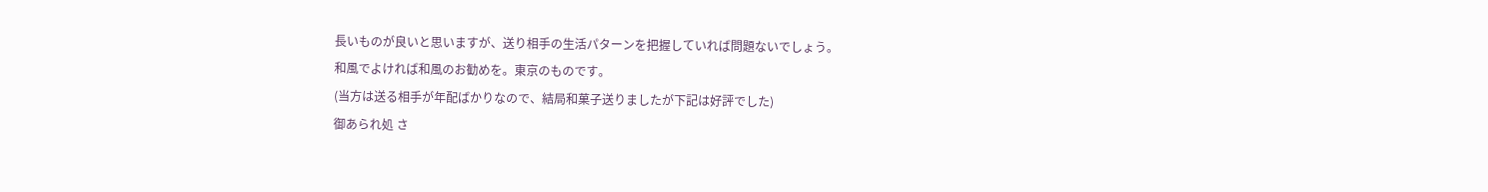長いものが良いと思いますが、送り相手の生活パターンを把握していれば問題ないでしょう。
和風でよければ和風のお勧めを。東京のものです。
(当方は送る相手が年配ばかりなので、結局和菓子送りましたが下記は好評でした)
御あられ処 さ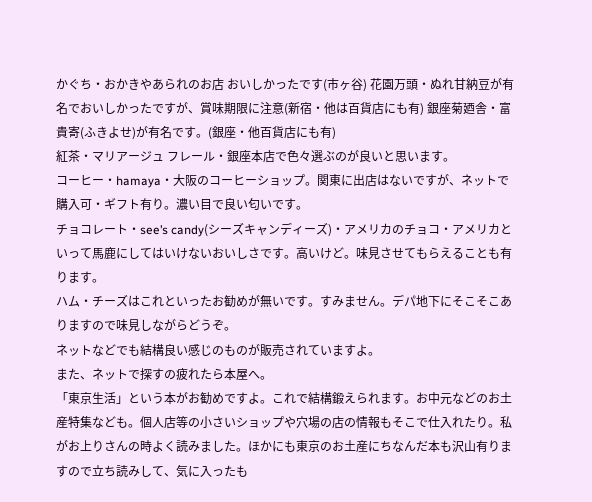かぐち・おかきやあられのお店 おいしかったです(市ヶ谷) 花園万頭・ぬれ甘納豆が有名でおいしかったですが、賞味期限に注意(新宿・他は百貨店にも有) 銀座菊廼舎・富貴寄(ふきよせ)が有名です。(銀座・他百貨店にも有)
紅茶・マリアージュ フレール・銀座本店で色々選ぶのが良いと思います。
コーヒー・hamaya・大阪のコーヒーショップ。関東に出店はないですが、ネットで購入可・ギフト有り。濃い目で良い匂いです。
チョコレート・see’s candy(シーズキャンディーズ)・アメリカのチョコ・アメリカといって馬鹿にしてはいけないおいしさです。高いけど。味見させてもらえることも有ります。
ハム・チーズはこれといったお勧めが無いです。すみません。デパ地下にそこそこありますので味見しながらどうぞ。
ネットなどでも結構良い感じのものが販売されていますよ。
また、ネットで探すの疲れたら本屋へ。
「東京生活」という本がお勧めですよ。これで結構鍛えられます。お中元などのお土産特集なども。個人店等の小さいショップや穴場の店の情報もそこで仕入れたり。私がお上りさんの時よく読みました。ほかにも東京のお土産にちなんだ本も沢山有りますので立ち読みして、気に入ったも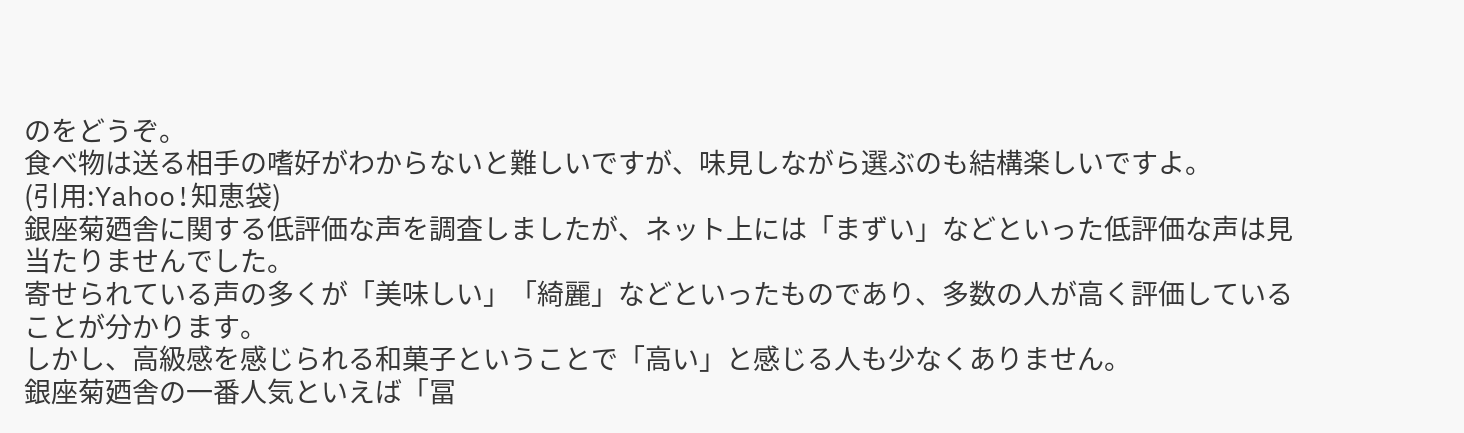のをどうぞ。
食べ物は送る相手の嗜好がわからないと難しいですが、味見しながら選ぶのも結構楽しいですよ。
(引用:Yahoo!知恵袋)
銀座菊廼舎に関する低評価な声を調査しましたが、ネット上には「まずい」などといった低評価な声は見当たりませんでした。
寄せられている声の多くが「美味しい」「綺麗」などといったものであり、多数の人が高く評価していることが分かります。
しかし、高級感を感じられる和菓子ということで「高い」と感じる人も少なくありません。
銀座菊廼舎の一番人気といえば「冨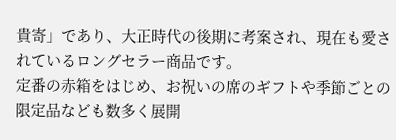貴寄」であり、大正時代の後期に考案され、現在も愛されているロングセラー商品です。
定番の赤箱をはじめ、お祝いの席のギフトや季節ごとの限定品なども数多く展開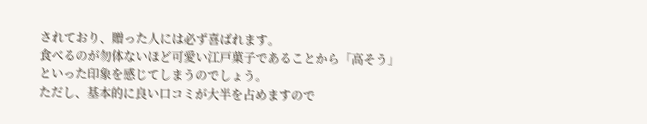されており、贈った人には必ず喜ばれます。
食べるのが勿体ないほど可愛い江戸菓子であることから「高そう」といった印象を感じてしまうのでしょう。
ただし、基本的に良い口コミが大半を占めますので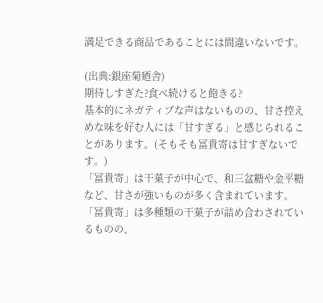満足できる商品であることには間違いないです。

(出典:銀座菊廼舎)
期待しすぎた?食べ続けると飽きる?
基本的にネガティブな声はないものの、甘さ控えめな味を好む人には「甘すぎる」と感じられることがあります。(そもそも冨貴寄は甘すぎないです。)
「冨貴寄」は干菓子が中心で、和三盆糖や金平糖など、甘さが強いものが多く含まれています。
「冨貴寄」は多種類の干菓子が詰め合わされているものの、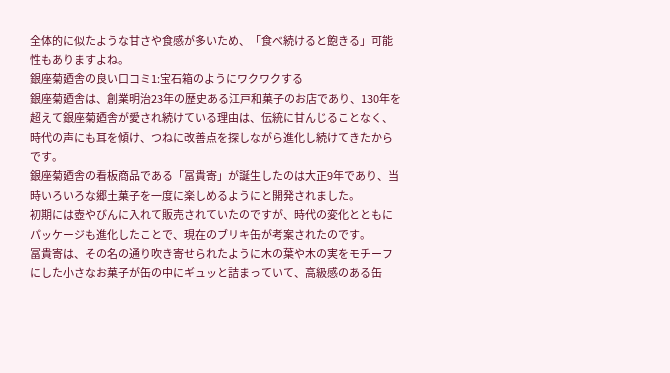全体的に似たような甘さや食感が多いため、「食べ続けると飽きる」可能性もありますよね。
銀座菊廼舎の良い口コミ1:宝石箱のようにワクワクする
銀座菊廼舎は、創業明治23年の歴史ある江戸和菓子のお店であり、130年を超えて銀座菊廼舎が愛され続けている理由は、伝統に甘んじることなく、時代の声にも耳を傾け、つねに改善点を探しながら進化し続けてきたからです。
銀座菊廼舎の看板商品である「冨貴寄」が誕生したのは大正9年であり、当時いろいろな郷土菓子を一度に楽しめるようにと開発されました。
初期には壺やびんに入れて販売されていたのですが、時代の変化とともにパッケージも進化したことで、現在のブリキ缶が考案されたのです。
冨貴寄は、その名の通り吹き寄せられたように木の葉や木の実をモチーフにした小さなお菓子が缶の中にギュッと詰まっていて、高級感のある缶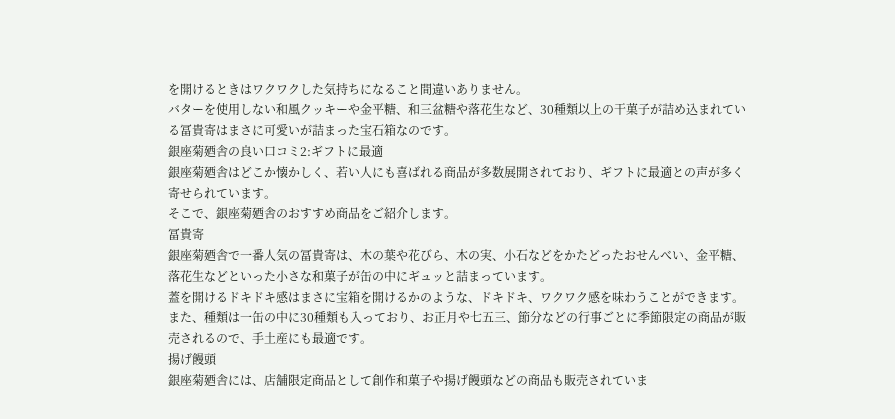を開けるときはワクワクした気持ちになること間違いありません。
バターを使用しない和風クッキーや金平糖、和三盆糖や落花生など、30種類以上の干菓子が詰め込まれている冨貴寄はまさに可愛いが詰まった宝石箱なのです。
銀座菊廼舎の良い口コミ2:ギフトに最適
銀座菊廼舎はどこか懐かしく、若い人にも喜ばれる商品が多数展開されており、ギフトに最適との声が多く寄せられています。
そこで、銀座菊廼舎のおすすめ商品をご紹介します。
冨貴寄
銀座菊廼舎で一番人気の冨貴寄は、木の葉や花びら、木の実、小石などをかたどったおせんべい、金平糖、落花生などといった小さな和菓子が缶の中にギュッと詰まっています。
蓋を開けるドキドキ感はまさに宝箱を開けるかのような、ドキドキ、ワクワク感を味わうことができます。
また、種類は一缶の中に30種類も入っており、お正月や七五三、節分などの行事ごとに季節限定の商品が販売されるので、手土産にも最適です。
揚げ饅頭
銀座菊廼舎には、店舗限定商品として創作和菓子や揚げ饅頭などの商品も販売されていま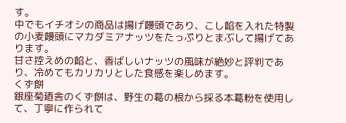す。
中でもイチオシの商品は揚げ饅頭であり、こし餡を入れた特製の小麦饅頭にマカダミアナッツをたっぷりとまぶして揚げてあります。
甘さ控えめの餡と、香ばしいナッツの風味が絶妙と評判であり、冷めてもカリカリとした食感を楽しめます。
くず餅
銀座菊廼舎のくず餅は、野生の葛の根から採る本葛粉を使用して、丁寧に作られて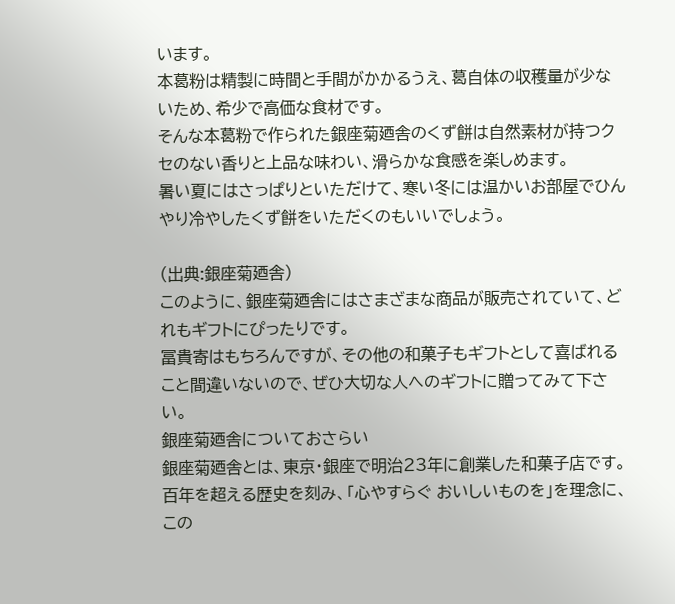います。
本葛粉は精製に時間と手間がかかるうえ、葛自体の収穫量が少ないため、希少で高価な食材です。
そんな本葛粉で作られた銀座菊廼舎のくず餅は自然素材が持つクセのない香りと上品な味わい、滑らかな食感を楽しめます。
暑い夏にはさっぱりといただけて、寒い冬には温かいお部屋でひんやり冷やしたくず餅をいただくのもいいでしょう。

(出典:銀座菊廼舎)
このように、銀座菊廼舎にはさまざまな商品が販売されていて、どれもギフトにぴったりです。
冨貴寄はもちろんですが、その他の和菓子もギフトとして喜ばれること間違いないので、ぜひ大切な人へのギフトに贈ってみて下さい。
銀座菊廼舎についておさらい
銀座菊廼舎とは、東京・銀座で明治23年に創業した和菓子店です。
百年を超える歴史を刻み、「心やすらぐ おいしいものを」を理念に、この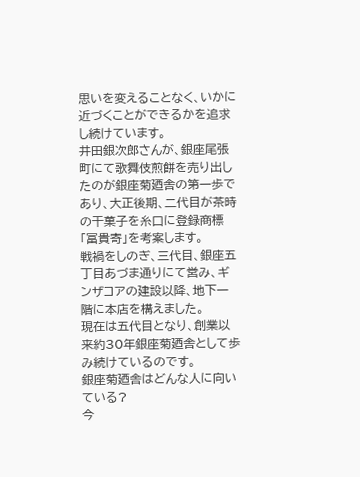思いを変えることなく、いかに近づくことができるかを追求し続けています。
井田銀次郎さんが、銀座尾張町にて歌舞伎煎餅を売り出したのが銀座菊廼舎の第一歩であり、大正後期、二代目が茶時の干菓子を糸口に登録商標「冨貴寄」を考案します。
戦禍をしのぎ、三代目、銀座五丁目あづま通りにて営み、ギンザコアの建設以降、地下一階に本店を構えました。
現在は五代目となり、創業以来約30年銀座菊廼舎として歩み続けているのです。
銀座菊廼舎はどんな人に向いている?
今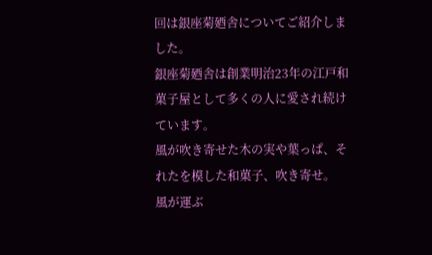回は銀座菊廼舎についてご紹介しました。
銀座菊廼舎は創業明治23年の江戸和菓子屋として多くの人に愛され続けています。
風が吹き寄せた木の実や葉っぱ、それたを模した和菓子、吹き寄せ。
風が運ぶ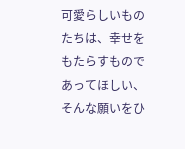可愛らしいものたちは、幸せをもたらすものであってほしい、そんな願いをひ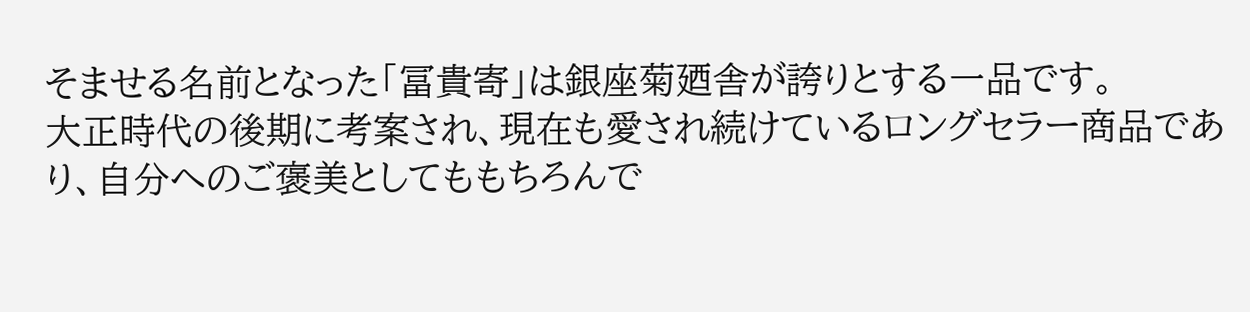そませる名前となった「冨貴寄」は銀座菊廼舎が誇りとする一品です。
大正時代の後期に考案され、現在も愛され続けているロングセラー商品であり、自分へのご褒美としてももちろんで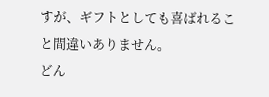すが、ギフトとしても喜ばれること間違いありません。
どん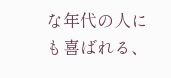な年代の人にも喜ばれる、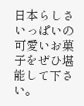日本らしさいっぱいの可愛いお菓子をぜひ堪能して下さい。